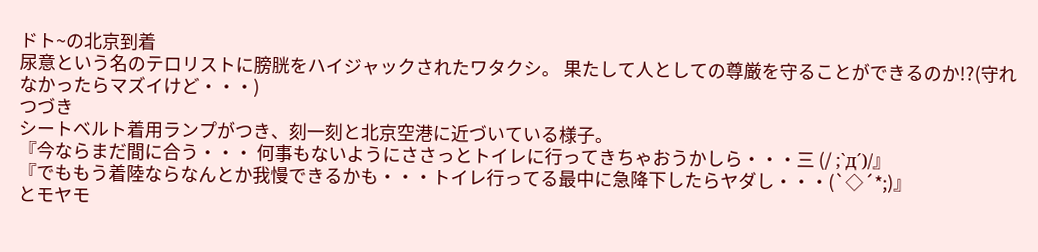ドト~の北京到着
尿意という名のテロリストに膀胱をハイジャックされたワタクシ。 果たして人としての尊厳を守ることができるのか!?(守れなかったらマズイけど・・・)
つづき
シートベルト着用ランプがつき、刻一刻と北京空港に近づいている様子。
『今ならまだ間に合う・・・ 何事もないようにささっとトイレに行ってきちゃおうかしら・・・三 (/ ;`д´)/』
『でももう着陸ならなんとか我慢できるかも・・・トイレ行ってる最中に急降下したらヤダし・・・(`◇´*;)』
とモヤモ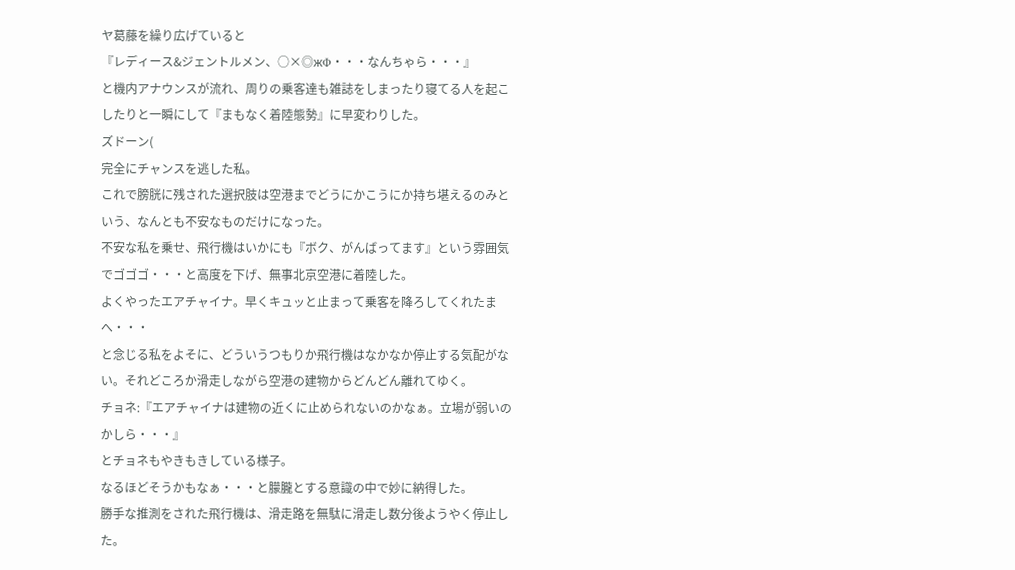ヤ葛藤を繰り広げていると
『レディース&ジェントルメン、○×◎жΦ・・・なんちゃら・・・』
と機内アナウンスが流れ、周りの乗客達も雑誌をしまったり寝てる人を起こしたりと一瞬にして『まもなく着陸態勢』に早変わりした。
ズドーン(
完全にチャンスを逃した私。
これで膀胱に残された選択肢は空港までどうにかこうにか持ち堪えるのみという、なんとも不安なものだけになった。
不安な私を乗せ、飛行機はいかにも『ボク、がんばってます』という雰囲気でゴゴゴ・・・と高度を下げ、無事北京空港に着陸した。
よくやったエアチャイナ。早くキュッと止まって乗客を降ろしてくれたまへ・・・
と念じる私をよそに、どういうつもりか飛行機はなかなか停止する気配がない。それどころか滑走しながら空港の建物からどんどん離れてゆく。
チョネ:『エアチャイナは建物の近くに止められないのかなぁ。立場が弱いのかしら・・・』
とチョネもやきもきしている様子。
なるほどそうかもなぁ・・・と朦朧とする意識の中で妙に納得した。
勝手な推測をされた飛行機は、滑走路を無駄に滑走し数分後ようやく停止した。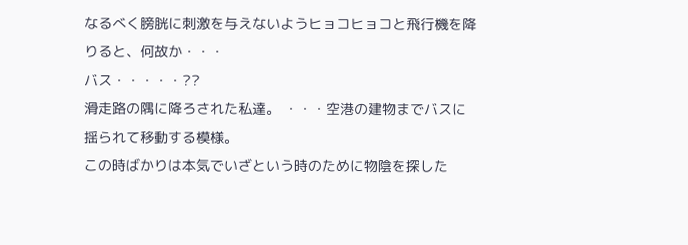なるべく膀胱に刺激を与えないようヒョコヒョコと飛行機を降りると、何故か・・・
バス・・・・・??
滑走路の隅に降ろされた私達。 ・・・空港の建物までバスに揺られて移動する模様。
この時ばかりは本気でいざという時のために物陰を探した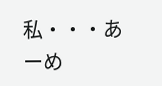私・・・あーめ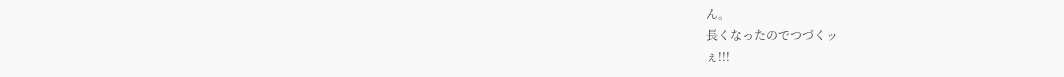ん。
長くなったのでつづくッ
ぇ!!!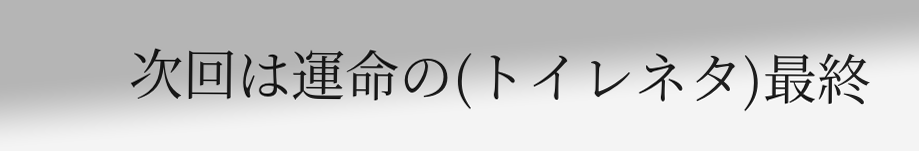次回は運命の(トイレネタ)最終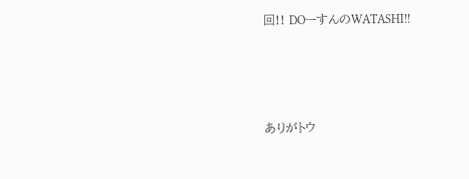回!! DOーすんのWATASHI!!




ありがトウ